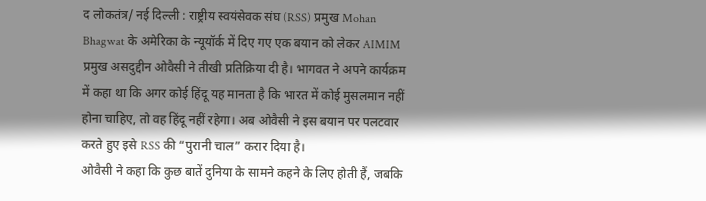द लोकतंत्र/ नई दिल्ली : राष्ट्रीय स्वयंसेवक संघ (RSS) प्रमुख Mohan Bhagwat के अमेरिका के न्यूयॉर्क में दिए गए एक बयान को लेकर AIMIM प्रमुख असदुद्दीन ओवैसी ने तीखी प्रतिक्रिया दी है। भागवत ने अपने कार्यक्रम में कहा था कि अगर कोई हिंदू यह मानता है कि भारत में कोई मुसलमान नहीं होना चाहिए, तो वह हिंदू नहीं रहेगा। अब ओवैसी ने इस बयान पर पलटवार करते हुए इसे RSS की “पुरानी चाल” करार दिया है।
ओवैसी ने कहा कि कुछ बातें दुनिया के सामने कहने के लिए होती हैं, जबकि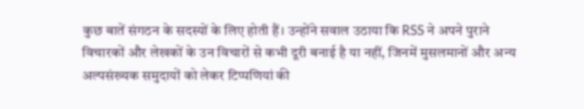कुछ बातें संगठन के सदस्यों के लिए होती हैं। उन्होंने सवाल उठाया कि RSS ने अपने पुराने विचारकों और लेखकों के उन विचारों से कभी दूरी बनाई है या नहीं, जिनमें मुसलमानों और अन्य अल्पसंख्यक समुदायों को लेकर टिप्पणियां की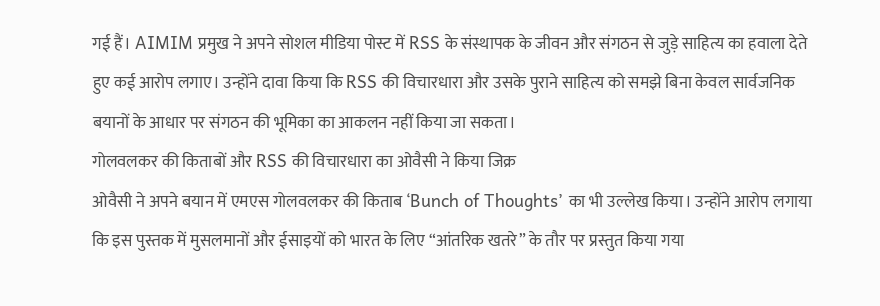गई हैं। AIMIM प्रमुख ने अपने सोशल मीडिया पोस्ट में RSS के संस्थापक के जीवन और संगठन से जुड़े साहित्य का हवाला देते हुए कई आरोप लगाए। उन्होंने दावा किया कि RSS की विचारधारा और उसके पुराने साहित्य को समझे बिना केवल सार्वजनिक बयानों के आधार पर संगठन की भूमिका का आकलन नहीं किया जा सकता।
गोलवलकर की किताबों और RSS की विचारधारा का ओवैसी ने किया जिक्र
ओवैसी ने अपने बयान में एमएस गोलवलकर की किताब ‘Bunch of Thoughts’ का भी उल्लेख किया। उन्होंने आरोप लगाया कि इस पुस्तक में मुसलमानों और ईसाइयों को भारत के लिए “आंतरिक खतरे” के तौर पर प्रस्तुत किया गया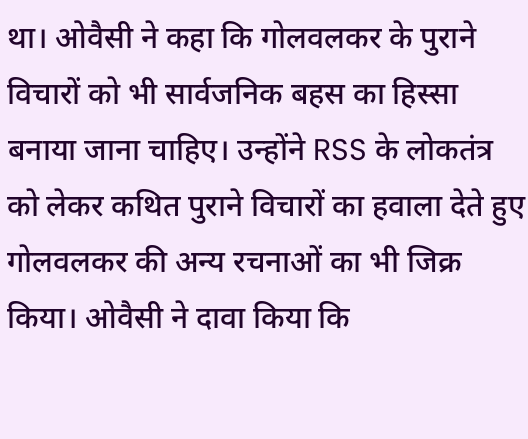था। ओवैसी ने कहा कि गोलवलकर के पुराने विचारों को भी सार्वजनिक बहस का हिस्सा बनाया जाना चाहिए। उन्होंने RSS के लोकतंत्र को लेकर कथित पुराने विचारों का हवाला देते हुए गोलवलकर की अन्य रचनाओं का भी जिक्र किया। ओवैसी ने दावा किया कि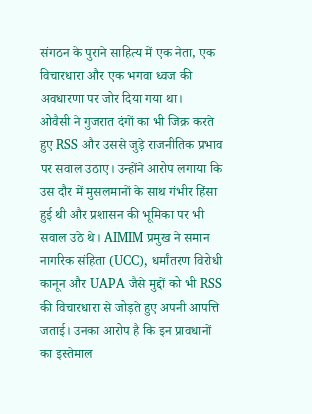संगठन के पुराने साहित्य में एक नेता, एक विचारधारा और एक भगवा ध्वज की अवधारणा पर जोर दिया गया था।
ओवैसी ने गुजरात दंगों का भी जिक्र करते हुए RSS और उससे जुड़े राजनीतिक प्रभाव पर सवाल उठाए। उन्होंने आरोप लगाया कि उस दौर में मुसलमानों के साथ गंभीर हिंसा हुई थी और प्रशासन की भूमिका पर भी सवाल उठे थे। AIMIM प्रमुख ने समान नागरिक संहिता (UCC), धर्मांतरण विरोधी कानून और UAPA जैसे मुद्दों को भी RSS की विचारधारा से जोड़ते हुए अपनी आपत्ति जताई। उनका आरोप है कि इन प्रावधानों का इस्तेमाल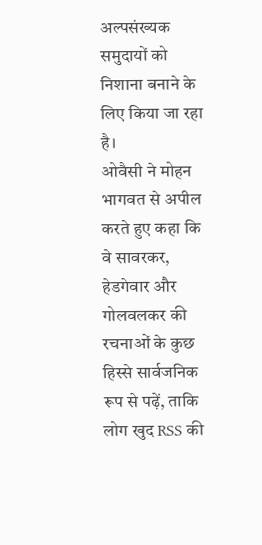अल्पसंख्यक समुदायों को निशाना बनाने के लिए किया जा रहा है।
ओवैसी ने मोहन भागवत से अपील करते हुए कहा कि वे सावरकर, हेडगेवार और गोलवलकर की रचनाओं के कुछ हिस्से सार्वजनिक रूप से पढ़ें, ताकि लोग खुद RSS की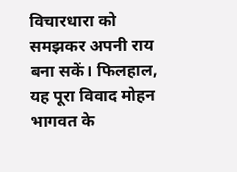विचारधारा को समझकर अपनी राय बना सकें। फिलहाल, यह पूरा विवाद मोहन भागवत के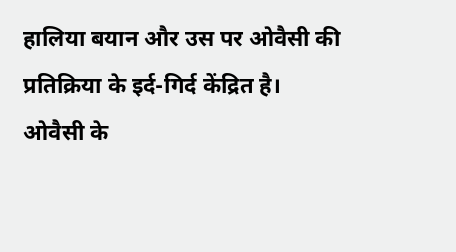हालिया बयान और उस पर ओवैसी की प्रतिक्रिया के इर्द-गिर्द केंद्रित है। ओवैसी के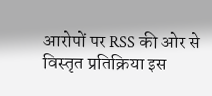आरोपों पर RSS की ओर से विस्तृत प्रतिक्रिया इस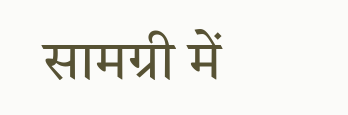सामग्री में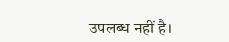उपलब्ध नहीं है।